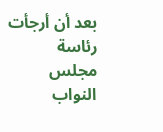بعد أن أرجأت رئاسة مجلس النواب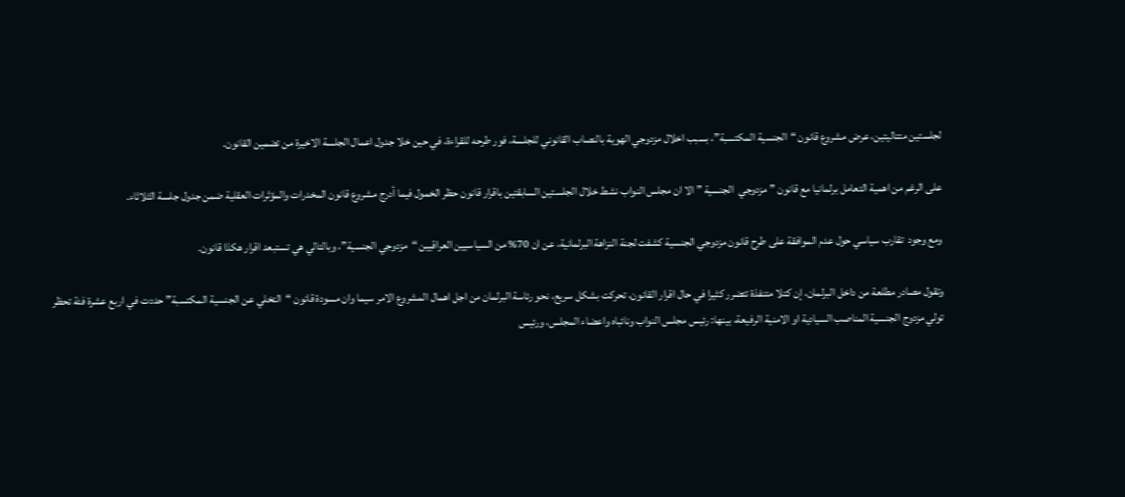لجلستين متتاليتين، عرض مشروع قانون “الجنسية المكتسبة”، بسبب اخلال مزدوجي الهوية بالنصاب القانوني للجلسة، فور طرحه للقراءة، في حين خلا جدول اعمال الجلسة الاخيرة من تضمين القانون.

على الرغم من اهمية التعامل برلمانيا مع قانون ” مزدوجي  الجنسية ” الا ان مجلس النواب نشط خلال الجلستين السابقتين باقرار قانون حظر الخمول فيما أدرج مشروع قانون المخدرات والمؤثرات العقلية ضمن جدول جلسة الثلاثاء.

ومع وجود  تقارب سياسي حول عدم الموافقة على طرح قانون مزدوجي الجنسية كشفت لجنة النزاهة البرلمانية، عن ان 70% من السياسيين العراقيين “مزدوجي الجنسية”، وبالتالي هي تستبعد اقرار هكذا قانون.

وتقول مصادر مطلعة من داخل البرلمان، إن كتلا متنفذة تتضرر كثيرا في حال اقرار القانون، تحركت بشكل سريع، نحو رئاسة البرلمان من اجل اهمال المشروع الامر سيما وان مسودة قانون “التخلي عن الجنسية المكتسبة” حددت في اربع عشرة فئة تحظر تولي مزدوج الجنسية المناصب السيادية او الامنية الرفيعة، بينها: رئيس مجلس النواب ونائباه واعضاء المجلس، ورئيس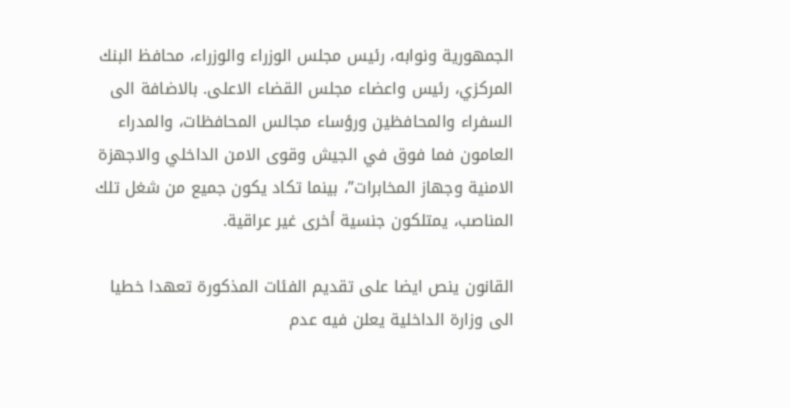الجمهورية ونوابه، رئيس مجلس الوزراء والوزراء، محافظ البنك المركزي، رئيس واعضاء مجلس القضاء الاعلى. بالاضافة الى السفراء والمحافظين ورؤساء مجالس المحافظات، والمدراء العامون فما فوق في الجيش وقوى الامن الداخلي والاجهزة الامنية وجهاز المخابرات”، بينما تكاد يكون جميع من شغل تلك المناصب، يمتلكون جنسية أخرى غير عراقية.

القانون ينص ايضا على تقديم الفئات المذكورة تعهدا خطيا الى وزارة الداخلية يعلن فيه عدم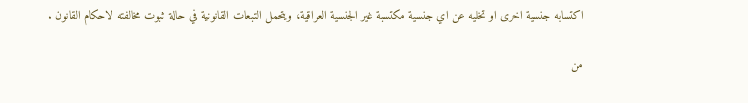اكتسابه جنسية اخرى او تخليه عن اي جنسية مكتسبة غير الجنسية العراقية، ويتحمل التبعات القانونية في حالة ثبوت مخالفته لاحكام القانون .

من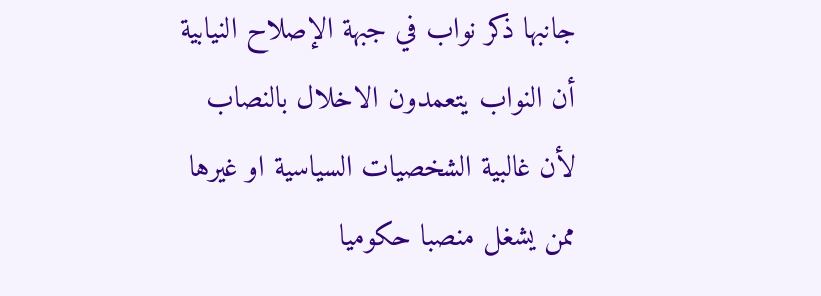جانبها ذكر نواب في جبهة الإصلاح النيابية أن النواب يتعمدون الاخلال بالنصاب لأن غالبية الشخصيات السياسية او غيرها ممن يشغل منصبا حكوميا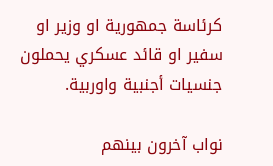كرئاسة جمهورية او وزير او سفير او قائد عسكري يحملون جنسيات أجنبية واوربية.

نواب آخرون بينهم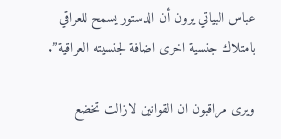عباس البياتي يرون أن الدستور يسمح للعراقي بامتلاك جنسية اخرى اضافة لجنسيته العراقية”.

ويرى مراقبون ان القوانين لازالت تخضع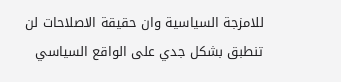للامزجة السياسية وان حقيقة الاصلاحات لن تنطبق بشكل جدي على الواقع السياسي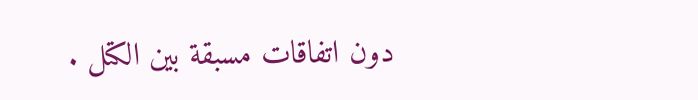دون اتفاقات مسبقة بين الكتل .